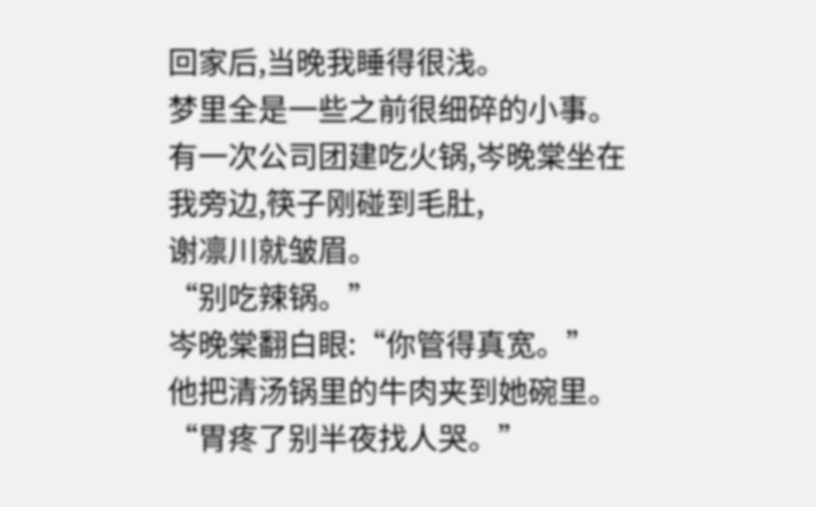回家后,当晚我睡得很浅。
梦里全是一些之前很细碎的小事。
有一次公司团建吃火锅,岑晚棠坐在我旁边,筷子刚碰到毛肚,
谢凛川就皱眉。
“别吃辣锅。”
岑晚棠翻白眼:“你管得真宽。”
他把清汤锅里的牛肉夹到她碗里。
“胃疼了别半夜找人哭。”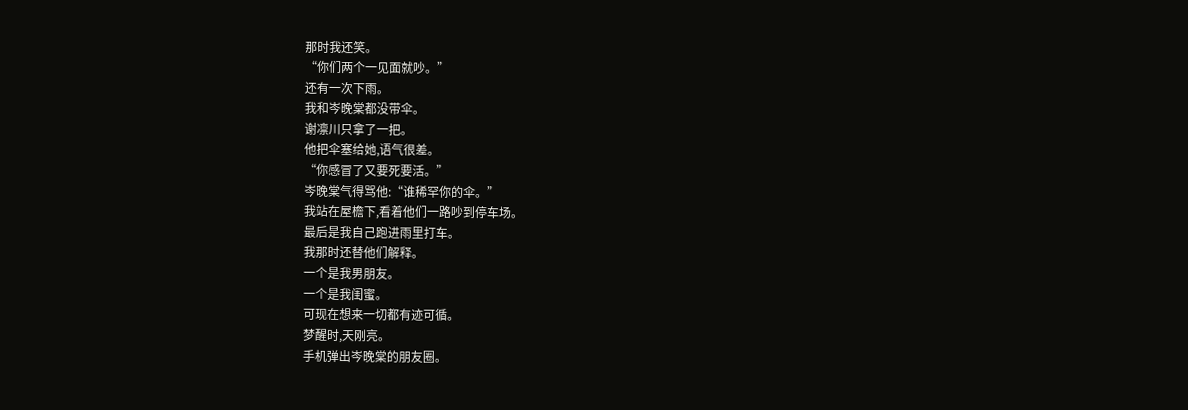那时我还笑。
“你们两个一见面就吵。”
还有一次下雨。
我和岑晚棠都没带伞。
谢凛川只拿了一把。
他把伞塞给她,语气很差。
“你感冒了又要死要活。”
岑晚棠气得骂他:“谁稀罕你的伞。”
我站在屋檐下,看着他们一路吵到停车场。
最后是我自己跑进雨里打车。
我那时还替他们解释。
一个是我男朋友。
一个是我闺蜜。
可现在想来一切都有迹可循。
梦醒时,天刚亮。
手机弹出岑晚棠的朋友圈。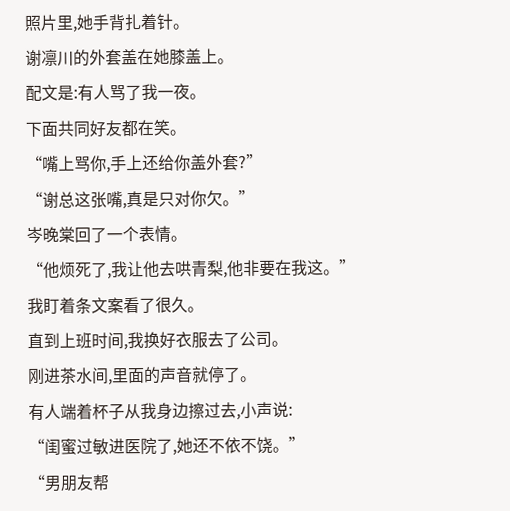照片里,她手背扎着针。
谢凛川的外套盖在她膝盖上。
配文是:有人骂了我一夜。
下面共同好友都在笑。
“嘴上骂你,手上还给你盖外套?”
“谢总这张嘴,真是只对你欠。”
岑晚棠回了一个表情。
“他烦死了,我让他去哄青梨,他非要在我这。”
我盯着条文案看了很久。
直到上班时间,我换好衣服去了公司。
刚进茶水间,里面的声音就停了。
有人端着杯子从我身边擦过去,小声说:
“闺蜜过敏进医院了,她还不依不饶。”
“男朋友帮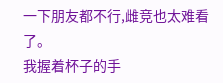一下朋友都不行,雌竞也太难看了。
我握着杯子的手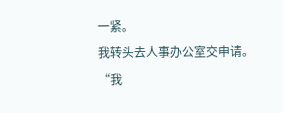一紧。
我转头去人事办公室交申请。
“我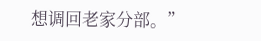想调回老家分部。”